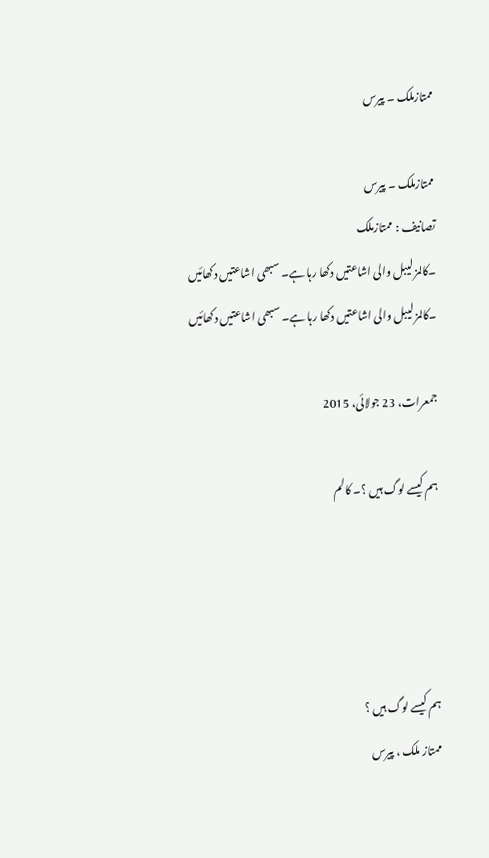ممتازملک ۔ پیرس

ممتازملک ۔ پیرس
تصانیف : ممتازملک
۔کالمز لیبل والی اشاعتیں دکھا رہا ہے۔ سبھی اشاعتیں دکھائیں
۔کالمز لیبل والی اشاعتیں دکھا رہا ہے۔ سبھی اشاعتیں دکھائیں

جمعرات، 23 جولائی، 2015

ہم کیسے لوگ ہیں ؟۔ کالم




ہم کیسے لوگ ہیں ؟
ممتاز ملک ، پیرس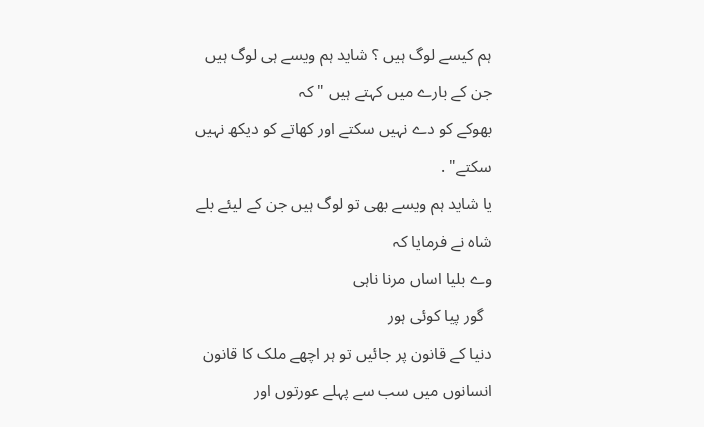ہم کیسے لوگ ہیں ؟ شاید ہم ویسے ہی لوگ ہیں جن کے بارے میں کہتے ہیں " کہ
بھوکے کو دے نہیں سکتے اور کھاتے کو دیکھ نہیں سکتے" .
یا شاید ہم ویسے بھی تو لوگ ہیں جن کے لیئے بلے شاہ نے فرمایا کہ
وے بلیا اساں مرنا ناہی
  گور پیا کوئی ہور
دنیا کے قانون پر جائیں تو ہر اچھے ملک کا قانون انسانوں میں سب سے پہلے عورتوں اور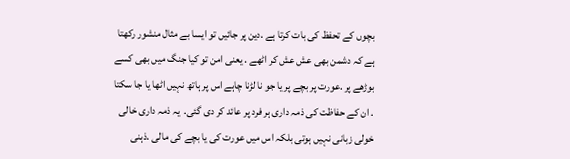بچوں کے تحفظ کی بات کرتا ہے .دین پر جائیں تو ایسا بے مثال منشور رکھتا ہے کہ دشمن بھی عش عش کر اٹھے . یعنی امن تو کیا جنگ میں بھی کسے بوڑھے پر .عورت پر بچے پر یا جو نا لڑنا چاہے اس پر ہاتھ نہیں اٹھا یا جا سکتا . ان کے حفاظت کی ذمہ داری ہر فرد پر عائد کر دی گئی.  یہ ذمہ داری خالی خولی زبانی نہیں ہوتی بلکہ اس میں عورت کی یا بچے کی مالی .ذہنی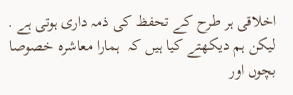اخلاقی ہر طرح کے تحفظ کی ذمہ داری ہوتی ہے .
لیکن ہم دیکھتے کیا ہیں کہ  ہمارا معاشرہ خصوصا بچوں اور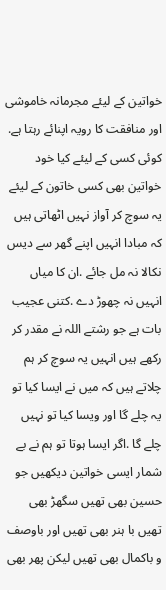خواتین کے لیئے مجرمانہ خاموشی اور منافقت کا رویہ اپنائے رہتا ہے.
کوئی کسی کے لیئے کیا خود خواتین بھی کسی خاتون کے لیئے  یہ سوچ کر آواز نہیں اٹھاتی ہیں کہ مبادا انہیں اپنے گھر سے دیس نکالا نہ مل جائے .ان کا میاں انہیں نہ چھوڑ دے .کتنی عجیب بات ہے جو رشتے اللہ نے مقدر کر رکھے ہیں انہیں یہ سوچ کر ہم چلاتے ہیں کہ میں نے ایسا کیا تو یہ چلے گا اور ویسا کیا تو نہیں چلے گا .اگر ایسا ہوتا تو ہم نے بے شمار ایسی خواتین دیکھیں جو حسین بھی تھیں سگھڑ بھی تھیں با ہنر بھی تھیں اور باوصف و باکمال بھی تھیں لیکن پھر بھی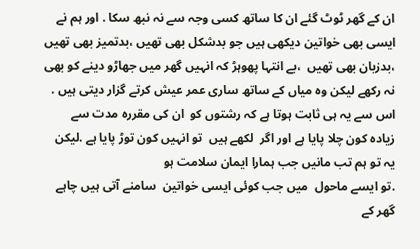ان کے گھر ٹوٹ گئے ان کا ساتھ کسی وجہ سے نہ نبھ سکا . اور ہم نے ایسی بھی خواتین دیکھی ہیں جو بدشکل بھی تھیں ،بدتمیز بھی تھیں ،بدزبان بھی تھیں  ،بے انتہا پھوہڑ کہ انہیں گھر میں جھاڑو دینے کو بھی نہ رکھے لیکن وہ میاں کے ساتھ ساری عمر عیش کرتے گزار دیتی ہیں . اس سے یہ ہی ثابت ہوتا ہے کہ رشتوں کو  ان کی مقررہ مدت سے زیادہ کون چلا پایا ہے اور اگر  لکھے ہیں  تو انہیں کون توڑ پایا ہے .لیکن یہ تو ہم تب مانیں جب ہمارا ایمان سلامت ہو
.تو ایسے ماحول  میں جب کوئی ایسی خواتین  سامنے آتی ہیں چاہے گھر کے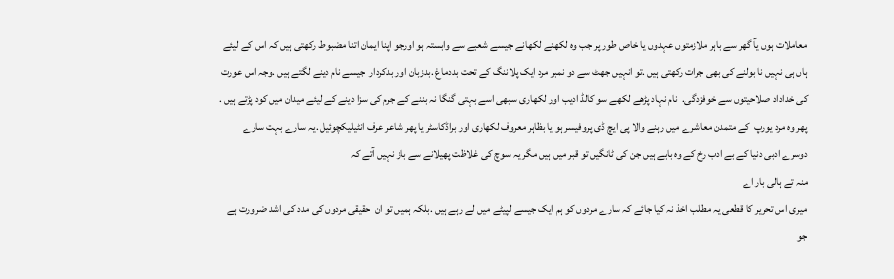معاملات ہوں یآ گھر سے باہر ملازمتوں عہدوں یا خاص طور پر جب وہ لکھنے لکھانے جیسے شعبے سے وابستہ ہو اورجو اپنا ایمان اتنا مضبوط رکھتی ہیں کہ اس کے لیئے ہاں ہی نہیں نا بولنے کی بھی جرات رکھتی ہیں .تو انہیں جھٹ سے دو نمبر مرد ایک پلاننگ کے تحت بددماغ .بدزبان اور بدکردار  جیسے نام دینے لگتے ہیں .وجہ اس عورت کی خداداد صلاحیتوں سے خوفزدگی.  نام نہاد پڑھے لکھے سو کالڈ ادیب اور لکھاری سبھی اسے بہتی گنگا نہ بننے کے جرم کی سزا دینے کے لیئے میدان میں کود پڑتے ہیں . پھر وہ مرد یورپ  کے متمدن معاشرے میں رہنے والا پی ایچ ڈی پروفیسر ہو یا بظاہر معروف لکھاری اور براڈکاسٹر یا پھر شاعر عرف انٹیلیکچوئیل .یہ سارے بہت سارے دوسرے ادبی دنیا کے بے ادب رخ کے وہ بابے ہیں جن کی ٹانگیں تو قبر میں ہیں مگر یہ سوچ کی غلاظت پھیلانے سے باز نہیں آتے کہ
منہ تے ہالی بار اے
میری اس تحریر کا قطعی یہ مطلب اخذ نہ کیا جائے کہ سارے مردوں کو ہم ایک جیسے لپیٹے میں لے رہے ہیں .بلکہ ہمیں تو ان  حقیقی مردوں کی مدد کی اشد ضرورت ہے جو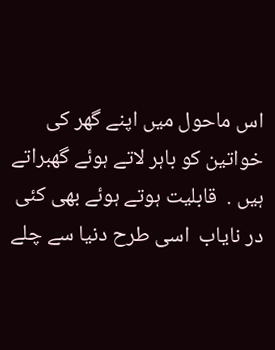اس ماحول میں اپنے گھر کی خواتین کو باہر لاتے ہوئے گھبراتے ہیں .  قابلیت ہوتے ہوئے بھی کئی در نایاب  اسی طرح دنیا سے چلے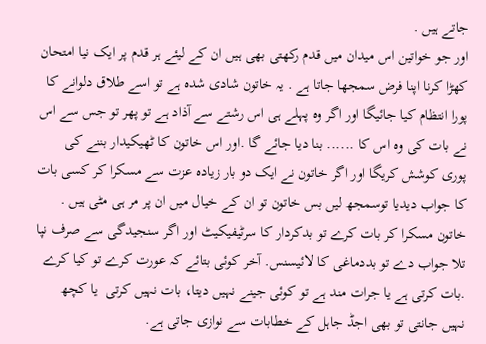جاتے ہیں .
اور جو خواتین اس میدان میں قدم رکھتی بھی ہیں ان کے لیئے ہر قدم پر ایک نیا امتحان کھڑا کرنا اپنا فرض سمجھا جاتا ہے . یہ خاتون شادی شدہ ہے تو اسے طلاق دلوانے کا پورا انتظام کیا جائیگا اور اگر وہ پہلے ہی اس رشتے سے آذاد ہے تو پھر تو جس سے اس نے بات کی وہ اس کا ...... بنا دیا جائے گا .اور اس خاتون کا ٹھیکیدار بننے کی پوری کوشش کریگا اور اگر خاتون نے ایک دو بار زیادہ عزت سے مسکرا کر کسی بات کا جواب دیدیا توسمجھ لیں بس خاتون تو ان کے خیال میں ان پر مر ہی مٹی ہیں . خاتون مسکرا کر بات کرے تو بدکردار کا سرٹیفیکیٹ اور اگر سنجیدگی سے صرف نپا تلا جواب دے تو بددماغی کا لائیسنس. آخر کوئی بتائے کہ عورت کرے تو کیا کرے .بات کرتی ہے یا جرات مند ہے تو کوئی جینے نہیں دیتا، بات نہیں کرتی  یا کچھ نہیں جانتی تو بھی اجڈ جاہل کے خطابات سے نوازی جاتی ہے.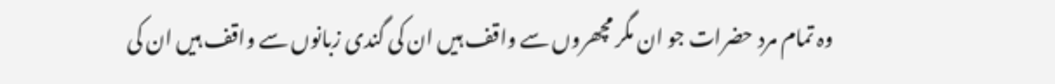وہ تمام مرد حضرات جو ان مگر مچھروں سے واقف ہیں ان کی گندی زبانوں سے واقف ہیں ان کی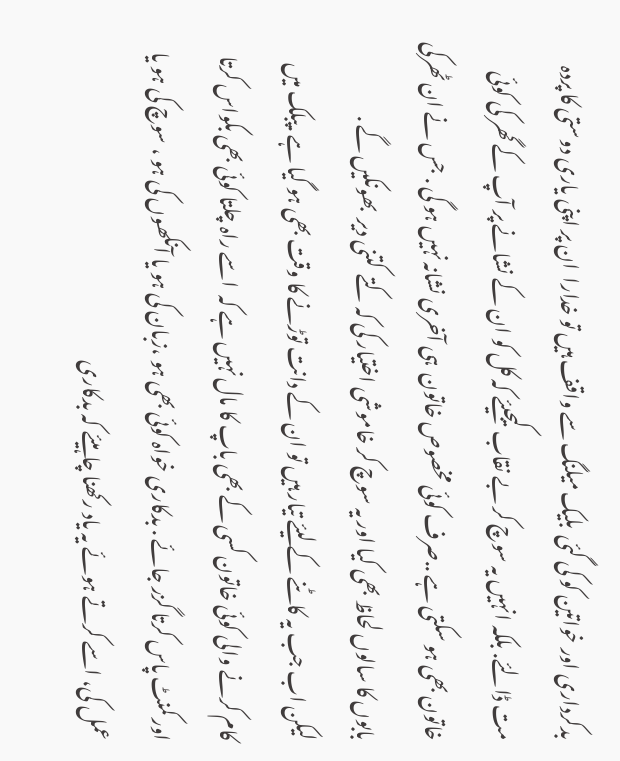بدکرداری اور خواتین کو کی گئی  بلیک میلنگ سے واقف ہیں تو خدارا  ان پر اپنی یاری دوستی کا پردہ مت ڈالئے. بلکہ انہیں یہ سوچ کر بے نقاب کیجیئے کہ کل کو ان کے نشانے پر آپ کے گھر کی کوئی خاتون بھی ہو سکتی ہے ..صرف کوئی مخصوص خاتون  ہی آخری نشانہ نہیں ہو گی . جس نے ان ٹھرکی بابوں کا سالوں لحاظ بھی کیا اور یہ سوچ کر خاموشی اختیار کی کہ کتے  کتنی دیر  بھونکیں گے .
لیکن اب جب یہ کاٹنے کے لیئے تیار ہیں تو ان کے دانت توڑنے کا وقت بھی ہو گیا ہے .پبلک میں کام کرنے والی کوئی خاتون کسی کے بھی باپ کا مال نہیں ہے کہ  اسے راہ چلتا کوئی بھی بکواس کرتا اور کمنٹ پاس کرتا گزر جائے . بدکاری خواہ کوئی بھی ہو ،زبان کی ہو یا آنکھوں کی ہو ، سوچ کی ہو یا عمل کی، اسے کرتے ہوئے یہ یاد رکھنا چاہیئے کہ بدکاری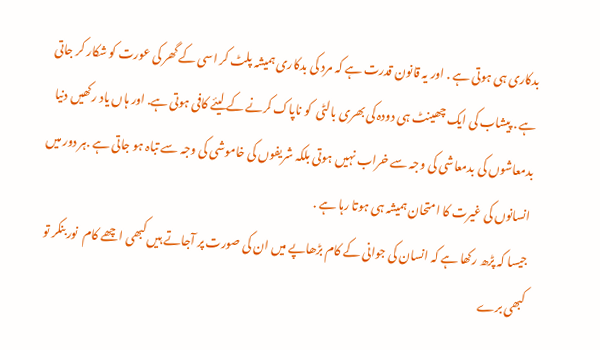بدکاری ہی ہوتی ہے . اور یہ قانون قدرت ہے کہ مرد کی بدکاری ہمیشہ پلٹ کر اسی کے گھر کی عورت کو شکار کر جاتی ہے . پیشاب کی ایک چھینٹ ہی دودہ کی بھری بالٹی  کو ناپاک کرنے کے لیئے کافی ہوتی ہے. اور ہاں یاد رکھیں دنیا بدمعاشوں کی بدمعاشی کی وجہ سے خراب نہیں ہوتی بلکہ شریفوں کی خاموشی کی وجہ سے تباہ ہو جاتی ہے .ہر دور میں انسانوں کی غیرت کا امتحان ہمیشہ ہی ہوتا رہا ہے .
جیسا کہ پڑھ رکھا ہے کہ انسان کی جوانی کے کام بڑھاپے میں ان کی صورت پر آجاتے ہیں کبھی اچھے کام  نور بنکر تو کبھی برے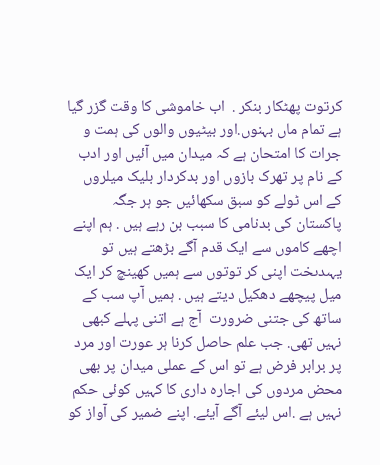کرتوت پھٹکار بنکر .  اب خاموشی کا وقت گزر گیا ہے تمام ماں بہنوں.اور بیٹیوں والوں کی ہمت و جرات کا امتحان ہے کہ میدان میں آئیں اور ادب کے نام پر تھرک بازوں اور بدکردار بلیک میلروں کے اس ٹولے کو سبق سکھائیں جو ہر جگہ پاکستان کی بدنامی کا سبب بن رہے ہیں . ہم اپنے اچھے کاموں سے ایک قدم آگے بڑھتے ہیں تو یہںدںخت اپنی کر توتوں سے ہمیں کھینچ کر ایک میل پیچھے دھکیل دیتے ہیں . ہمیں آپ سب کے ساتھ کی جتنی ضرورت  آج ہے اتنی پہلے کبھی نہیں تھی. جب علم حاصل کرنا ہر عورت اور مرد پر برابر فرض ہے تو اس کے عملی میدان پر بھی محض مردوں کی اجارہ داری کا کہیں کوئی حکم نہیں ہے .اس لیئے آگے آیئے. اپنے ضمیر کی آواز کو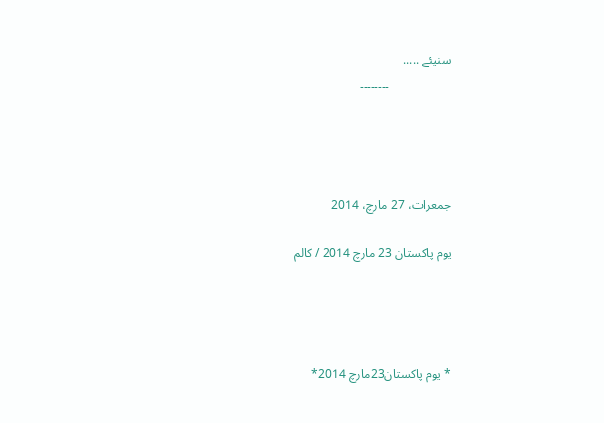سنیئے .....
                    ۔۔۔۔۔۔۔۔




جمعرات، 27 مارچ، 2014

یوم پاکستان 23 مارچ 2014 / کالم




* یوم پاکستان23مارچ 2014*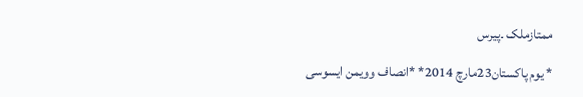ممتازملک ۔پیرس

* یوم پاکستان23مارچ 2014* *انصاف وویمن ایسوسی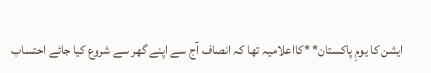ایشن کا یومِ پاکستان* *کااعلامیہ تھا کہ انصاف آج سے اپنے گھر سے شروع کیا جائے احتساب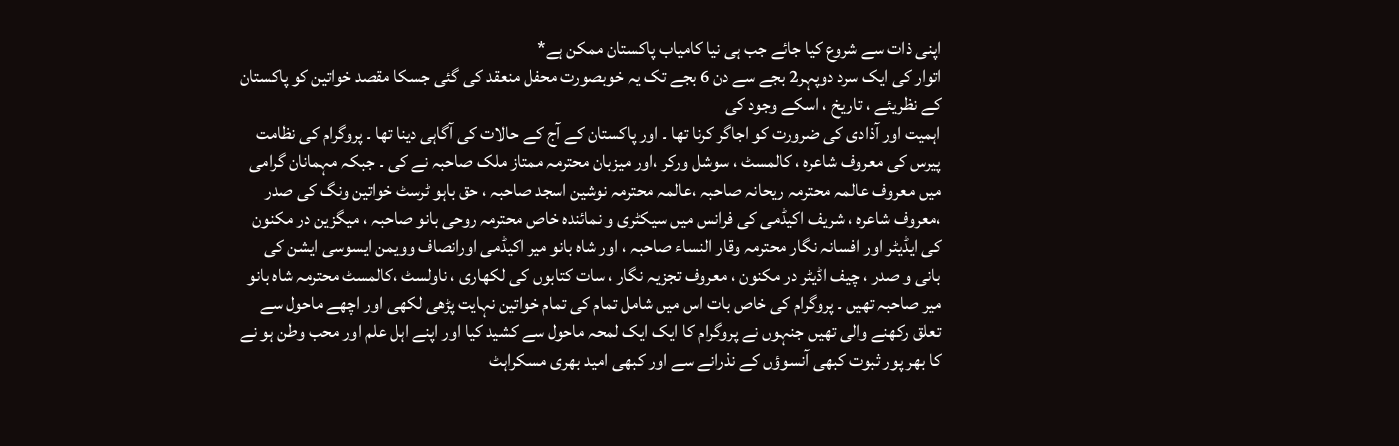اپنی ذات سے شروع کیا جائے جب ہی نیا کامیاب پاکستان ممکن ہے*
اتوار کی ایک سرد دوپہر2 بجے سے دن 6 بجے تک یہ خوبصورت محفل منعقد کی گئی جسکا مقصد خواتین کو پاکستان کے نظریئے ، تاریخ ، اسکے وجود کی
اہمیت اور آذادی کی ضرورت کو اجاگر کرنا تھا ۔ اور پاکستان کے آج کے حالات کی آگاہی دینا تھا ۔ پروگرام کی نظامت پیرس کی معروف شاعرہ ، کالمسٹ ، سوشل ورکر ،اور میزبان محترمہ ممتاز ملک صاحبہ نے کی ۔ جبکہ مہمانان گرامی میں معروف عالمہ محترمہ ریحانہ صاحبہ ،عالمہ محترمہ نوشین اسجد صاحبہ ، حق باہو ٹرسٹ خواتین ونگ کی صدر ،معروف شاعرہ ، شریف اکیڈمی کی فرانس میں سیکٹری و نمائندہ خاص محترمہ روحی بانو صاحبہ ، میگزین در مکنون کی ایڈیٹر اور افسانہ نگار محترمہ وقار النساء صاحبہ ، اور شاہ بانو میر اکیڈمی اورانصاف وویمن ایسوسی ایشن کی بانی و صدر ، چیف اڈیٹر در مکنون ، معروف تجزیہ نگار ، سات کتابوں کی لکھاری ، ناولسٹ ،کالمسٹ محترمہ شاہ بانو میر صاحبہ تھیں ۔ پروگرام کی خاص بات اس میں شامل تمام کی تمام خواتین نہایت پڑھی لکھی اور اچھے ماحول سے تعلق رکھنے والی تھیں جنہوں نے پروگرام کا ایک ایک لمحہ ماحول سے کشید کیا اور اپنے اہل علم اور محب وطن ہو نے کا بھر پور ثبوت کبھی آنسوؤں کے نذرانے سے اور کبھی امید بھری مسکراہٹ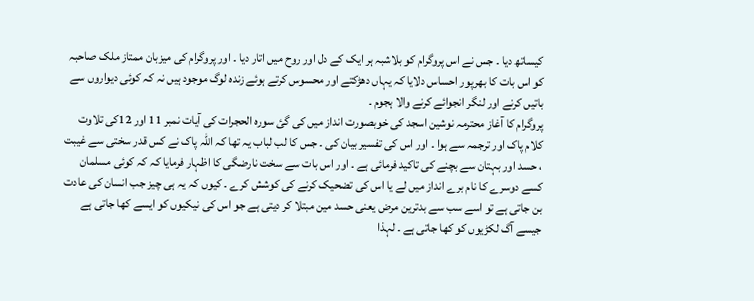کیساتھ دیا ۔ جس نے اس پروگرام کو بلاشبہ ہر ایک کے دل اور روح میں اتار دیا ۔ اور پروگرام کی میزبان ممتاز ملک صاحبہ کو اس بات کا بھرپور احساس دلایا کہ یہاں دھڑکتے اور محسوس کرتے ہوئے زندہ لوگ موجود ہیں نہ کہ کوئی دیواروں سے باتیں کرنے اور لنگر انجوائے کرنے والا ہجوم ۔
پروگرام کا آغاز محترمہ نوشین اسجد کی خوبصورت انداز میں کی گئ سورہ الحجرات کی آیات نمبر 11 اور 12کی تلاوت کلام پاک اور ترجمہ سے ہوا ۔ اور اس کی تفسیر بیان کی ۔ جس کا لب لباب یہ تھا کہ اللہ پاک نے کس قدر سختی سے غیبت ، حسد اور بہتان سے بچنے کی تاکید فرمائی ہے ۔ اور اس بات سے سخت نارضگی کا اظہار فرمایا کہ کہ کوئی مسلمان کسے دوسرے کا نام برے انداز میں لے یا اس کی تضحیک کرنے کی کوشش کرے ۔ کیوں کہ یہ ہی چیز جب انسان کی عادت بن جاتی ہے تو اسے سب سے بدترین مرض یعنی حسد مین مبتلا کر دیتی ہے جو اس کی نیکیوں کو ایسے کھا جاتی ہے جیسے آگ لکڑیوں کو کھا جاتی ہے ۔ لہذا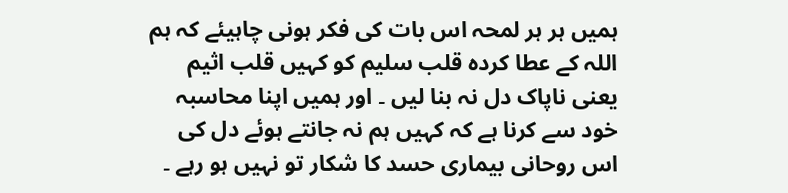ہمیں ہر ہر لمحہ اس بات کی فکر ہونی چاہیئے کہ ہم اللہ کے عطا کردہ قلب سلیم کو کہیں قلب اثیم یعنی ناپاک دل نہ بنا لیں ۔ اور ہمیں اپنا محاسبہ خود سے کرنا ہے کہ کہیں ہم نہ جانتے ہوئے دل کی اس روحانی بیماری حسد کا شکار تو نہیں ہو رہے ۔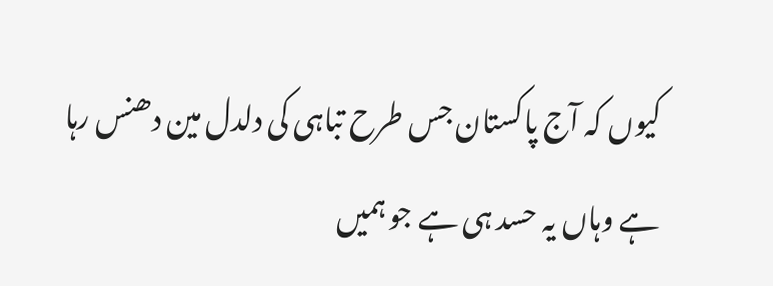کیوں کہ آج پاکستان جس طرح تباہی کی دلدل مین دھنس رہا ہے وہاں یہ حسد ہی ہے جو ہمیں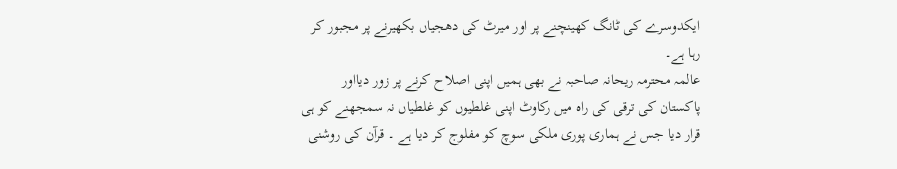ایکدوسرے کی ٹانگ کھینچنے پر اور میرٹ کی دھجیاں بکھیرنے پر مجبور کر رہا ہے۔
عالمہ محترمہ ریحانہ صاحبہ نے بھی ہمیں اپنی اصلاح کرنے پر زور دیااور پاکستان کی ترقی کی راہ میں رکاوٹ اپنی غلطیوں کو غلطیاں نہ سمجھنے کو ہی قرار دیا جس نے ہماری پوری ملکی سوچ کو مفلوج کر دیا ہے ۔ قرآن کی روشنی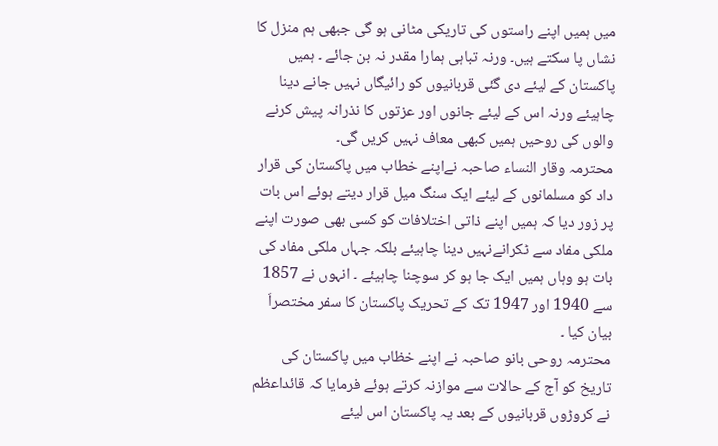میں ہمیں اپنے راستوں کی تاریکی مٹانی ہو گی جبھی ہم منزل کا نشاں پا سکتے ہیں۔ ورنہ تباہی ہمارا مقدر نہ بن جائے ۔ ہمیں پاکستان کے لیئے دی گئی قربانیوں کو رائیگاں نہیں جانے دینا چاہیئے ورنہ اس کے لیئے جانوں اور عزتوں کا نذرانہ پیش کرنے والوں کی روحیں ہمیں کبھی معاف نہیں کریں گی۔
محترمہ وقار النساء صاحبہ نےاپنے خطاب میں پاکستان کی قرار داد کو مسلمانوں کے لیئے ایک سنگ میل قرار دیتے ہوئے اس بات پر زور دیا کہ ہمیں اپنے ذاتی اختلافات کو کسی بھی صورت اپنے ملکی مفاد سے ٹکرانےنہیں دینا چاہیئے بلکہ جہاں ملکی مفاد کی بات ہو وہاں ہمیں ایک جا ہو کر سوچنا چاہیئے ۔ انہوں نے 1857 سے 1940 اور 1947 تک کے تحریک پاکستان کا سفر مختصراَ بیان کیا ۔
محترمہ روحی بانو صاحبہ نے اپنے خظاب میں پاکستان کی تاریخ کو آج کے حالات سے موازنہ کرتے ہوئے فرمایا کہ قائداعظم نے کروڑوں قربانیوں کے بعد یہ پاکستان اس لیئے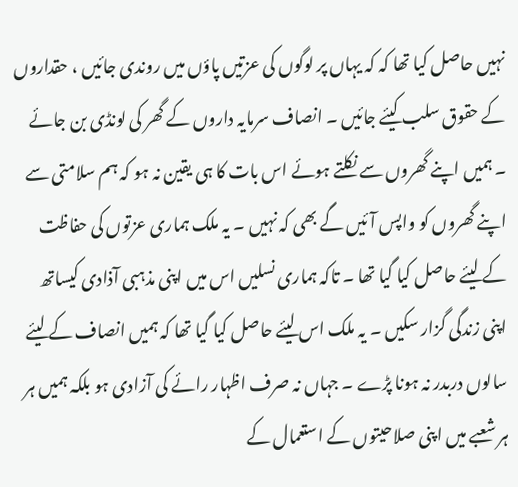نہیں حاصل کیا تھا کہ کہ یہاں پر لوگوں کی عزتیں پاؤں میں روندی جائیں ، حقداروں کے حقوق سلب کیئے جائیں ۔ انصاف سرمایہ داروں کے گھر کی لونڈی بن جائے ۔ ہمیں اپنے گھروں سے نکلتے ہوئے اس بات کا ہی یقین نہ ہو کہ ہم سلامتی سے اپنے گھروں کو واپس آئیں گے بھی کہ نہیں ۔ یہ ملک ہماری عزتوں کی حفاظت کے لیئے حاصل کیا گیا تھا ۔ تاکہ ہماری نسلیں اس میں اپنی مذہبی آذادی کیساتھ اپنی زندگی گزار سکیں ۔ یہ ملک اس لیئے حاصل کیا گیا تھا کہ ہمیں انصاف کے لیئے سالوں دربدر نہ ہونا پڑے ۔ جہاں نہ صرف اظہار رائے کی آزادی ہو بلکہ ہمیں ہر ہر شعبے میں اپنی صلاحیتوں کے استعمال کے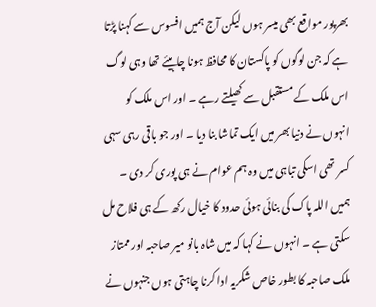بھرپور مواقع بھی میسر ہوں لیکن آج ہمیں افسوس سے کہنا پڑتا ہے کہ جن لوگوں کو پاکستان کا محافظ ہونا چاہیئے تھا وہی لوگ اس ملک کے مستقبل سے کھیلتے رہے ۔ اور اس ملک کو انہوں نے دنیا بھر میں ایک تماشا بنا دیا ۔ اور جو باقی رہی سہی کسر تھی اسکی تباہی میں وہ ہم عوام نے ہی پوری کر دی ۔ ہمیں اللہ پاک کی بنائی ہوئی حدود کا خیال رکھ کے ہی فلاح مل سکتی ہے ۔ انہوں نے کہا کہ میں شاہ بانو میر صاحبہ اور ممتاز ملک صاحبہ کا بطور خاص شکریہ ادا کرنا چاہتی ہوں جنہوں نے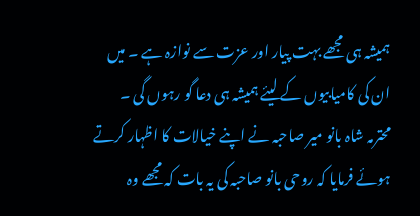ہمیشہ ہی مجھے بہت پیار اور عزت سے نوازہ ہے ۔ میں ان کی کامیابیوں کے لیئے ہمیشہ ہی دعا گو رہوں گی ۔
محترمہ شاہ بانو میر صاحبہ نے اپنے خیالات کا اظہار کرتے ہوئے فرمایا کہ روحی بانو صاحبہ کی یہ بات کہ مجھے وہ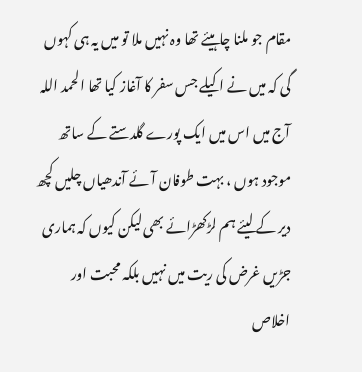مقام جو ملنا چاہیئے تھا وہ نہیں ملا تو میں یہ ہی کہوں گی کہ میں نے اکیلے جس سفر کا آغاز کیا تھا الحمد اللہ آج میں اس میں ایک پورے گلدستے کے ساتھ موجود ہوں ، بہت طوفان آئے آندھیاں چلیں کچھ دیر کے لیئے ہم لڑکھڑائے بھی لیکن کیوں کہ ہماری جڑیں غرض کی ریت میں نہیں بلکہ محبت اور اخلاص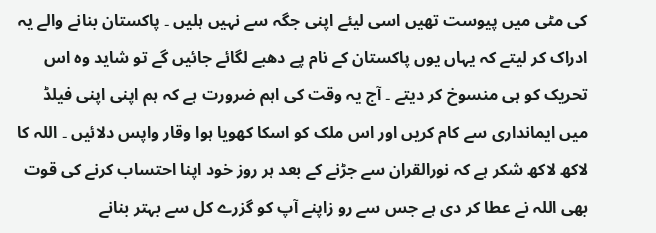کی مٹی میں پیوست تھیں اسی لیئے اپنی جگہ سے نہیں ہلیں ۔ پاکستان بنانے والے یہ ادراک کر لیتے کہ یہاں یوں پاکستان کے نام پے دھبے لگائے جائیں گے تو شاید وہ اس تحریک کو ہی منسوخ کر دیتے ۔ آج یہ وقت کی اہم ضرورت ہے کہ ہم اپنی اپنی فیلڈ میں ایمانداری سے کام کریں اور اس ملک کو اسکا کھویا ہوا وقار واپس دلائیں ۔ اللہ کا لاکھ لاکھ شکر ہے کہ نورالقران سے جڑنے کے بعد ہر روز خود اپنا احتساب کرنے کی قوت بھی اللہ نے عطا کر دی ہے جس سے رو زاپنے آپ کو گزرے کل سے بہتر بنانے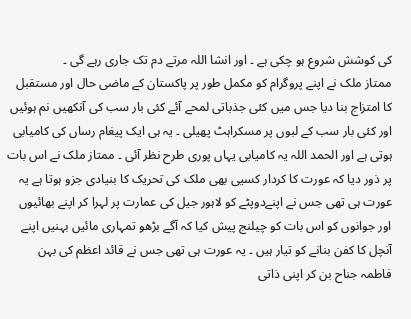کی کوشش شروع ہو چکی ہے ۔ اور انشا اللہ مرتے دم تک جاری رہے گی ۔
ممتاز ملک نے اپنے پروگرام کو مکمل طور پر پاکستان کے ماضی حال اور مستقبل کا امتزاج بنا دیا جس میں کئی جذباتی لمحے آئے کئی بار سب کی آنکھیں نم ہوئیں اور کئی بار سب کے لبوں پر مسکراہٹ پھیلی ۔ یہ ہی ایک پیغام رساں کی کامیابی ہوتی ہے اور الحمد اللہ یہ کامیابی یہاں پوری طرح نظر آئی ۔ ممتاز ملک نے اس بات پر ذور دیا کہ عورت کا کردار کسیی بھی ملک کی تحریک کا بنیادی جزو ہوتا ہے یہ عورت ہی تھی جس نے اپنےدوپٹے کو لاہور جیل کی عمارت پر لہرا کر اپنے بھائیوں اور جوانوں کو اس بات کو چیلنج پیش کیا کہ آگے بڑھو تمہاری مائیں بہنیں اپنے آنچل کا کفن بنانے کو تیار ہیں ۔ یہ عورت ہی تھی جس نے قائد اعظم کی بہن فاطمہ جناح بن کر اپنی ذاتی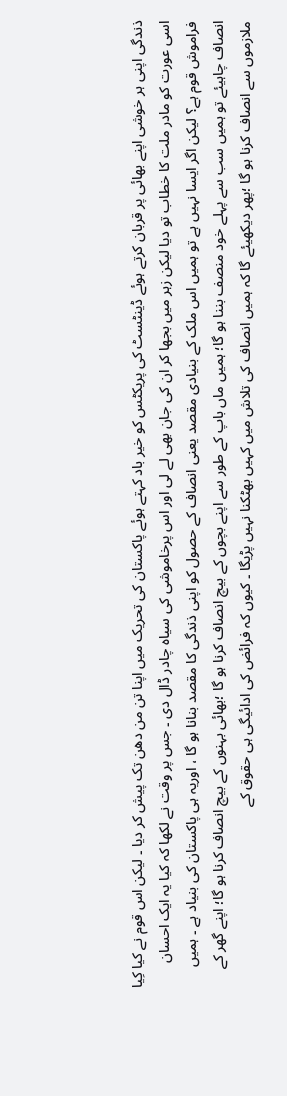ذندگی اپنی ہر خوشی اپنے بھائی پر قربان کرتے ہوئے ڈینٹسٹ کی پریکٹس کو خیر باد کہتے ہوئے پاکستان کی تحریک میں اپنا تن من دھن تک پیش کر دیا ۔ لیکن اس قوم نے کیا کِیا اسی عورت کو مادر ملت کا خطاب تو دیا لیکن زہر میں بجھا کر ان کی جان بھی لے لی اور اس پرخاموشی کی سیاہ چادر ڈال دی ۔ جس پر وقت نے لکھا کہ کیا یہ ایک احسان فراموش قوم ہے؟ لیکن اگر ایسا نہیں ہے تو ہمیں اس ملک کے بنیادی مقصد یعنی انصاف کے حصول کو اپنی ذندگی کا مقصد بنانا ہو گا ، اوریہ ہی پاکستان کی بنیاد ہے ۔ ہمیں انصاف چاہیئے تو ہمیں سب سے پہلے خود منصف بننا ہو گا؛ ہمیں ماں باپ کے طور سے اپنے بچوں کے بیچ انصاف کرنا ہو گا ؛بھائی بہنوں کے بیچ انصاف کرنا ہو گا؛ اپنے گھر کے ملازموں سے انصاف کرنا ہو گا ؛پھر دیکھیئے گا کہ ہمیں انصاف کی تلاش میں کہیں بھٹکنا نہیں پڑیگا ۔ کیوں کہ فرائض کی ادائیگی ہی حقوق کے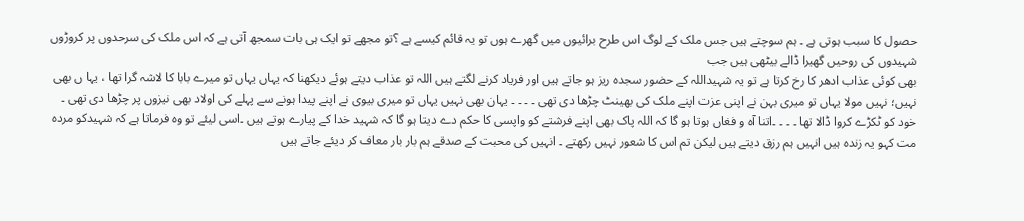حصول کا سبب ہوتی ہے ۔ ہم سوچتے ہیں جس ملک کے لوگ اس طرح برائیوں میں گھرے ہوں تو یہ قائم کیسے ہے ؟تو مجھے تو ایک ہی بات سمجھ آتی ہے کہ اس ملک کی سرحدوں پر کروڑوں شہیدوں کی روحیں گھیرا ڈالے بیٹھی ہیں جب
بھی کوئی عذاب ادھر کا رخ کرتا ہے تو یہ شہیداللہ کے حضور سجدہ ریز ہو جاتے ہیں اور فریاد کرنے لگتے ہیں اللہ تو عذاب دیتے ہوئے دیکھنا کہ یہاں یہاں تو میرے بابا کا لاشہ گرا تھا ، یہا ں بھی نہیں؛ نہیں مولا یہاں تو میری بہن نے اپنی عزت اپنے ملک کی بھینٹ چڑھا دی تھی ۔ ۔ ۔ ۔ یہان بھی نہیں یہاں تو میری بیوی نے اپنے پیدا ہونے سے پہلے کی اولاد بھی نیزوں پر چڑھا دی تھی ۔ خود کو ٹکڑے کروا ڈالا تھا ۔ ۔ ۔ ۔اتنا آہ و فغاں ہوتا ہو گا کہ اللہ پاک بھی اپنے فرشتے کو واپسی کا حکم دے دیتا ہو گا کہ شہید خدا کے پیارے ہوتے ہیں ۔اسی لیئے تو وہ فرماتا ہے کہ شہیدکو مردہ مت کہو یہ زندہ ہیں انہیں ہم رزق دیتے ہیں لیکن تم اس کا شعور نہیں رکھتے ۔ انہیں کی محبت کے صدقے ہم بار بار معاف کر دیئے جاتے ہیں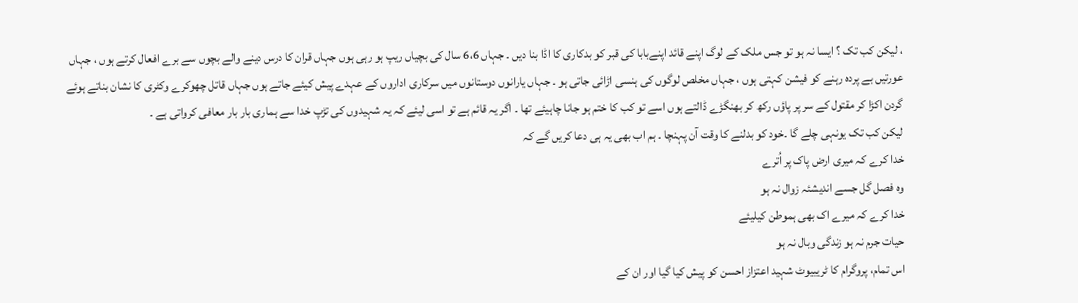، لیکن کب تک ؟ ایسا نہ ہو تو جس ملک کے لوگ اپنے قائد اپنےبابا کی قبر کو بدکاری کا اڈا بنا دیں ۔ جہاں 6،6 سال کی بچیاں ریپ ہو رہی ہوں جہاں قران کا درس دینے والے بچوں سے برے افعال کرتے ہوں ، جہاں عورتیں بے پردہ رہنے کو فیشن کہتی ہوں ، جہاں مخلص لوگوں کی ہنسی اڑائی جاتی ہو ۔ جہاں یارانوں دوستانوں میں سرکاری اداروں کے عہدے پیش کیئے جاتے ہوں جہاں قاتل چھوکرے وکٹری کا نشان بناتے ہوئے گردن اکڑا کر مقتول کے سر پر پاؤں رکھ کر بھنگڑے ڈالتے ہوں اسے تو کب کا ختم ہو جانا چاہیئے تھا ۔ اگر یہ قائم ہے تو اسی لیئے کہ یہ شہیدوں کی تڑپ خدا سے ہماری بار بار معافی کرواتی ہے ۔
لیکن کب تک یونہی چلے گا ۔خود کو بدلنے کا وقت آن پہنچا ۔ ہم اب بھی یہ ہی دعا کریں گے کہ
خدا کرے کہ میری ارض پاک پر اُترے
وہ فصل گل جسے اندیشئہ زوال نہ ہو
خدا کرے کہ میرے اک بھی ہموطن کیلیئے
حیات جرم نہ ہو زندگی وبال نہ ہو
اس تمام، پروگرام کا ٹریبیوٹ شہید اعتزاز احسن کو پیش کیا گیا اور ان کے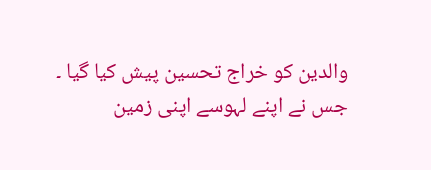والدین کو خراج تحسین پیش کیا گیا ۔ جس نے اپنے لہوسے اپنی زمین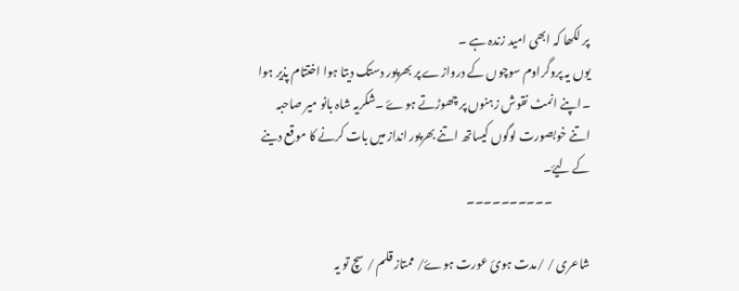پر لکھا کہ ابھی امید زندہ ہے ۔
یوں یہ پروگراوم سوچوں کے دروازے پر بھرپور دستک دیتا ہوا اختتام پذیر ہوا ۔اپنے انمٹ نقوش زہنوں پر چھوڑتے ہوۓ ۔شکریہ شاہ بانو میر صاحبہ اتنے خوبصورت لوگوں کیساتھ اتنے بھرپور انداز میں بات کرنے کا موقع دینے کے لیۓ۔
                ۔۔۔۔۔۔۔۔۔۔

شاعری / /مدت ہوئ عورت ہوۓ/ ممتاز قلم / سچ تو یہ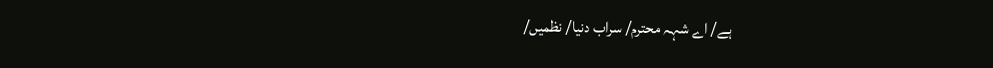ہے/ اے شہہ محترم/ سراب دنیا/ نظمیں/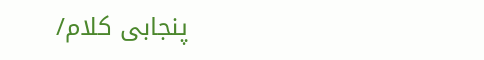پنجابی کلام/